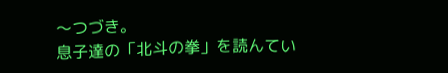〜つづき。
息子達の「北斗の拳」を読んてい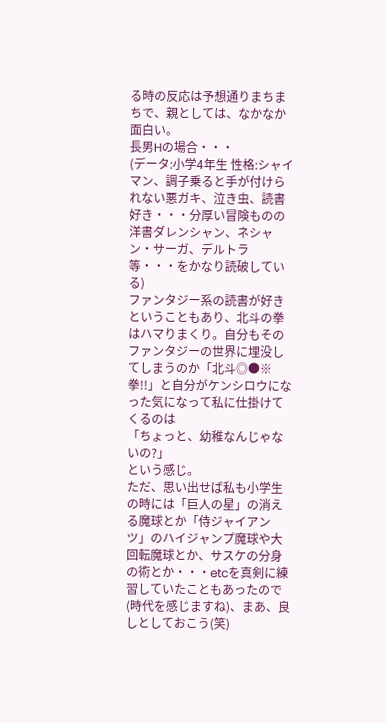る時の反応は予想通りまちまちで、親としては、なかなか面白い。
長男Hの場合・・・
(データ:小学4年生 性格:シャイマン、調子乗ると手が付けられない悪ガキ、泣き虫、読書好き・・・分厚い冒険ものの洋書ダレンシャン、ネシャン・サーガ、デルトラ等・・・をかなり読破している)
ファンタジー系の読書が好きということもあり、北斗の拳はハマりまくり。自分もそのファンタジーの世界に埋没してしまうのか「北斗◎●※拳!!」と自分がケンシロウになった気になって私に仕掛けてくるのは
「ちょっと、幼稚なんじゃないの?」
という感じ。
ただ、思い出せば私も小学生の時には「巨人の星」の消える魔球とか「侍ジャイアンツ」のハイジャンプ魔球や大回転魔球とか、サスケの分身の術とか・・・etcを真剣に練習していたこともあったので(時代を感じますね)、まあ、良しとしておこう(笑)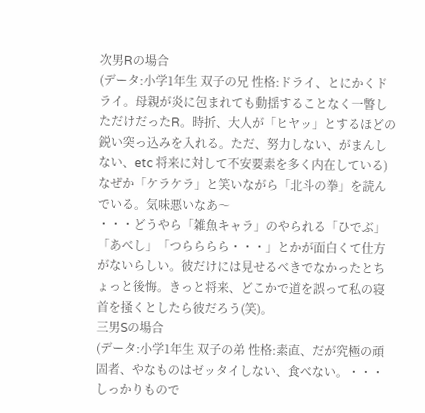次男Rの場合
(データ:小学1年生 双子の兄 性格:ドライ、とにかくドライ。母親が炎に包まれても動揺することなく一瞥しただけだったR。時折、大人が「ヒヤッ」とするほどの鋭い突っ込みを入れる。ただ、努力しない、がまんしない、etc 将来に対して不安要素を多く内在している)
なぜか「ケラケラ」と笑いながら「北斗の拳」を読んでいる。気味悪いなあ〜
・・・どうやら「雑魚キャラ」のやられる「ひでぶ」「あべし」「つらららら・・・」とかが面白くて仕方がないらしい。彼だけには見せるべきでなかったとちょっと後悔。きっと将来、どこかで道を誤って私の寝首を掻くとしたら彼だろう(笑)。
三男Sの場合
(データ:小学1年生 双子の弟 性格:素直、だが究極の頑固者、やなものはゼッタイしない、食べない。・・・しっかりもので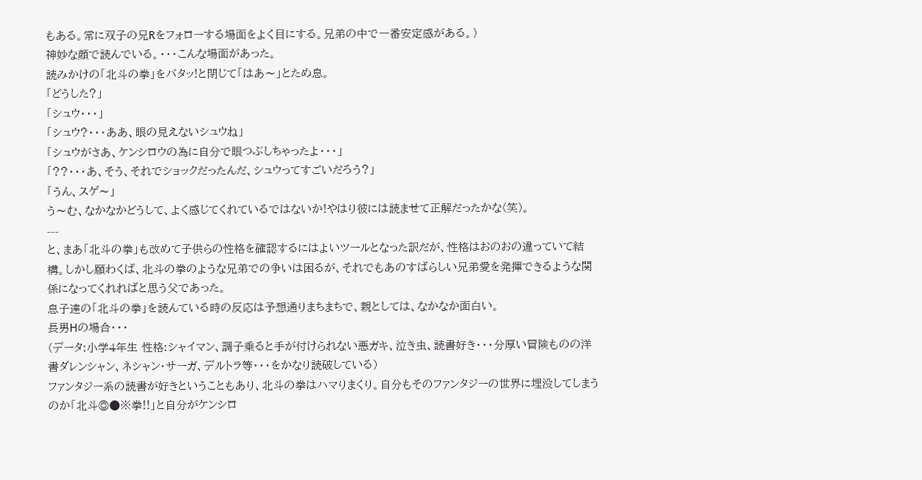もある。常に双子の兄Rをフォローする場面をよく目にする。兄弟の中で一番安定感がある。)
神妙な顔で読んでいる。・・・こんな場面があった。
読みかけの「北斗の拳」をバタッ!と閉じて「はあ〜」とため息。
「どうした?」
「シュウ・・・」
「シュウ?・・・ああ、眼の見えないシュウね」
「シュウがさあ、ケンシロウの為に自分で眼つぶしちゃったよ・・・」
「??・・・あ、そう、それでショックだったんだ、シュウってすごいだろう?」
「うん、スゲ〜」
う〜む、なかなかどうして、よく感じてくれているではないか!やはり彼には読ませて正解だったかな(笑)。
---
と、まあ「北斗の拳」も改めて子供らの性格を確認するにはよいツールとなった訳だが、性格はおのおの違っていて結構。しかし願わくば、北斗の拳のような兄弟での争いは困るが、それでもあのすばらしい兄弟愛を発揮できるような関係になってくれればと思う父であった。
息子達の「北斗の拳」を読んている時の反応は予想通りまちまちで、親としては、なかなか面白い。
長男Hの場合・・・
(データ:小学4年生 性格:シャイマン、調子乗ると手が付けられない悪ガキ、泣き虫、読書好き・・・分厚い冒険ものの洋書ダレンシャン、ネシャン・サーガ、デルトラ等・・・をかなり読破している)
ファンタジー系の読書が好きということもあり、北斗の拳はハマりまくり。自分もそのファンタジーの世界に埋没してしまうのか「北斗◎●※拳!!」と自分がケンシロ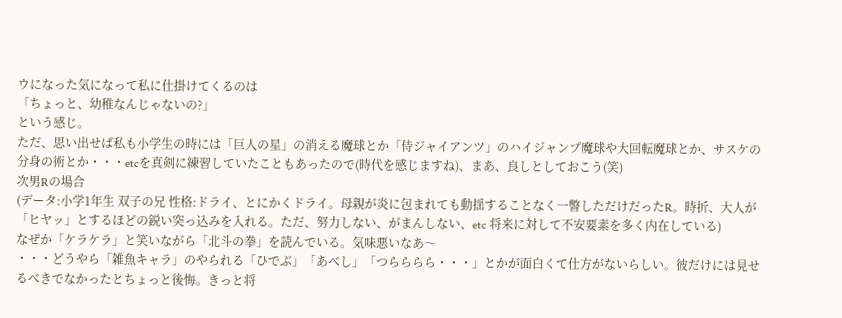ウになった気になって私に仕掛けてくるのは
「ちょっと、幼稚なんじゃないの?」
という感じ。
ただ、思い出せば私も小学生の時には「巨人の星」の消える魔球とか「侍ジャイアンツ」のハイジャンプ魔球や大回転魔球とか、サスケの分身の術とか・・・etcを真剣に練習していたこともあったので(時代を感じますね)、まあ、良しとしておこう(笑)
次男Rの場合
(データ:小学1年生 双子の兄 性格:ドライ、とにかくドライ。母親が炎に包まれても動揺することなく一瞥しただけだったR。時折、大人が「ヒヤッ」とするほどの鋭い突っ込みを入れる。ただ、努力しない、がまんしない、etc 将来に対して不安要素を多く内在している)
なぜか「ケラケラ」と笑いながら「北斗の拳」を読んでいる。気味悪いなあ〜
・・・どうやら「雑魚キャラ」のやられる「ひでぶ」「あべし」「つらららら・・・」とかが面白くて仕方がないらしい。彼だけには見せるべきでなかったとちょっと後悔。きっと将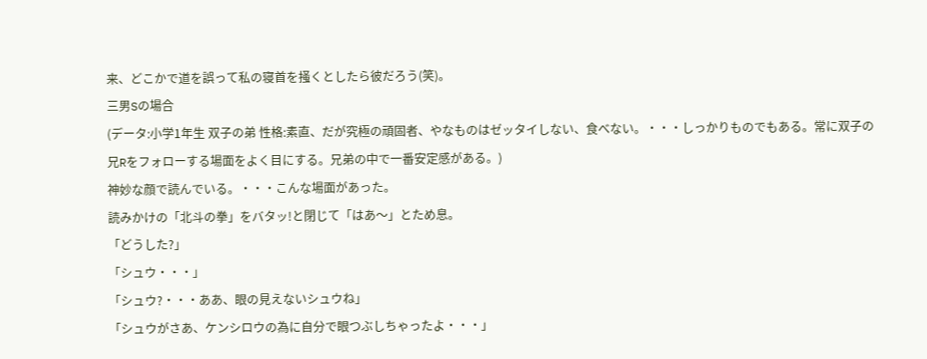来、どこかで道を誤って私の寝首を掻くとしたら彼だろう(笑)。
三男Sの場合
(データ:小学1年生 双子の弟 性格:素直、だが究極の頑固者、やなものはゼッタイしない、食べない。・・・しっかりものでもある。常に双子の兄Rをフォローする場面をよく目にする。兄弟の中で一番安定感がある。)
神妙な顔で読んでいる。・・・こんな場面があった。
読みかけの「北斗の拳」をバタッ!と閉じて「はあ〜」とため息。
「どうした?」
「シュウ・・・」
「シュウ?・・・ああ、眼の見えないシュウね」
「シュウがさあ、ケンシロウの為に自分で眼つぶしちゃったよ・・・」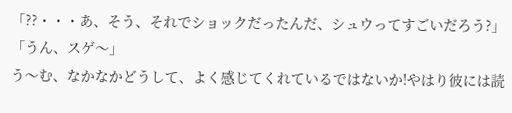「??・・・あ、そう、それでショックだったんだ、シュウってすごいだろう?」
「うん、スゲ〜」
う〜む、なかなかどうして、よく感じてくれているではないか!やはり彼には読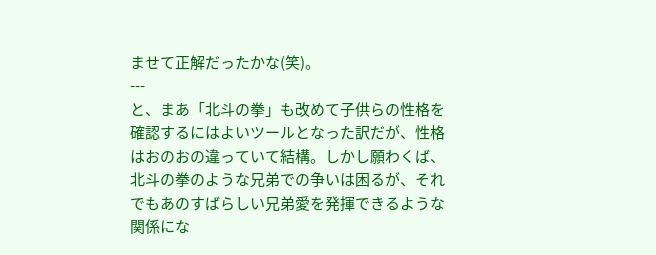ませて正解だったかな(笑)。
---
と、まあ「北斗の拳」も改めて子供らの性格を確認するにはよいツールとなった訳だが、性格はおのおの違っていて結構。しかし願わくば、北斗の拳のような兄弟での争いは困るが、それでもあのすばらしい兄弟愛を発揮できるような関係にな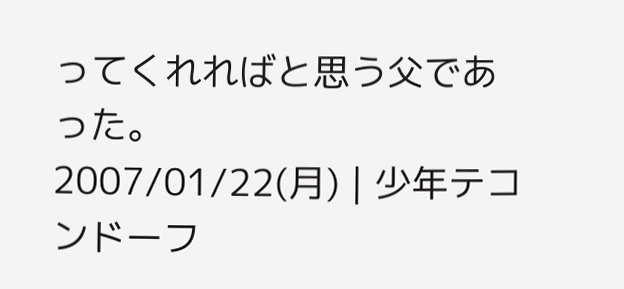ってくれればと思う父であった。
2007/01/22(月) | 少年テコンドーフ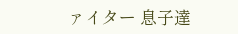ァイター 息子達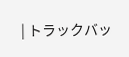| トラックバッ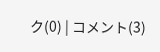ク(0) | コメント(3)